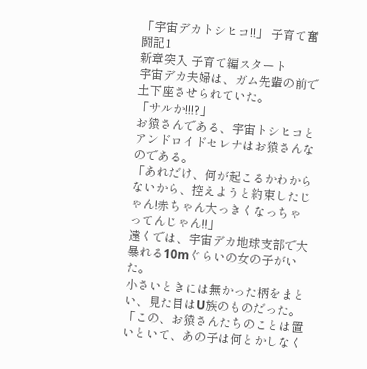「宇宙デカトシヒコ!!」 子育て奮闘記1
新章突入 子育て編スタート
宇宙デカ夫婦は、ガム先輩の前で土下座させられていた。
「サルか!!!?」
お猿さんである、宇宙トシヒコとアンドロイドセレナはお猿さんなのである。
「あれだけ、何が起こるかわからないから、控えようと約束したじゃん!赤ちゃん大っきくなっちゃってんじゃん!!」
遠くでは、宇宙デカ地球支部で大暴れる10mぐらいの女の子がいた。
小さいときには無かった柄をまとい、見た目はU族のものだった。
「この、お猿さんたちのことは置いといて、あの子は何とかしなく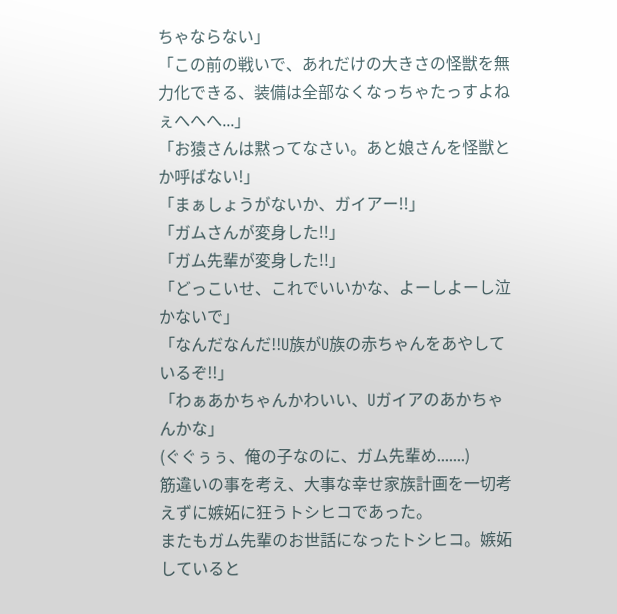ちゃならない」
「この前の戦いで、あれだけの大きさの怪獣を無力化できる、装備は全部なくなっちゃたっすよねぇへへへ...」
「お猿さんは黙ってなさい。あと娘さんを怪獣とか呼ばない!」
「まぁしょうがないか、ガイアー!!」
「ガムさんが変身した!!」
「ガム先輩が変身した!!」
「どっこいせ、これでいいかな、よーしよーし泣かないで」
「なんだなんだ!!U族がU族の赤ちゃんをあやしているぞ!!」
「わぁあかちゃんかわいい、Uガイアのあかちゃんかな」
(ぐぐぅぅ、俺の子なのに、ガム先輩め.......)
筋違いの事を考え、大事な幸せ家族計画を一切考えずに嫉妬に狂うトシヒコであった。
またもガム先輩のお世話になったトシヒコ。嫉妬していると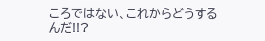ころではない、これからどうするんだ!!?